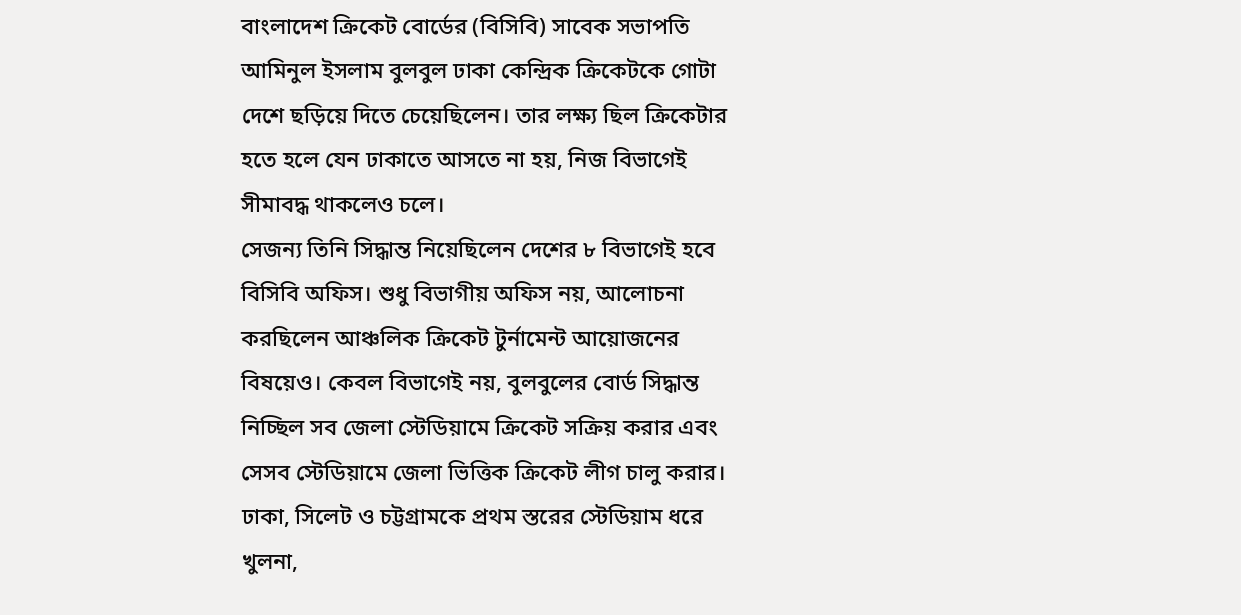বাংলাদেশ ক্রিকেট বোর্ডের (বিসিবি) সাবেক সভাপতি আমিনুল ইসলাম বুলবুল ঢাকা কেন্দ্রিক ক্রিকেটকে গোটা দেশে ছড়িয়ে দিতে চেয়েছিলেন। তার লক্ষ্য ছিল ক্রিকেটার হতে হলে যেন ঢাকাতে আসতে না হয়, নিজ বিভাগেই সীমাবদ্ধ থাকলেও চলে।
সেজন্য তিনি সিদ্ধান্ত নিয়েছিলেন দেশের ৮ বিভাগেই হবে বিসিবি অফিস। শুধু বিভাগীয় অফিস নয়, আলোচনা করছিলেন আঞ্চলিক ক্রিকেট টুর্নামেন্ট আয়োজনের বিষয়েও। কেবল বিভাগেই নয়, বুলবুলের বোর্ড সিদ্ধান্ত নিচ্ছিল সব জেলা স্টেডিয়ামে ক্রিকেট সক্রিয় করার এবং সেসব স্টেডিয়ামে জেলা ভিত্তিক ক্রিকেট লীগ চালু করার।
ঢাকা, সিলেট ও চট্টগ্রামকে প্রথম স্তরের স্টেডিয়াম ধরে খুলনা,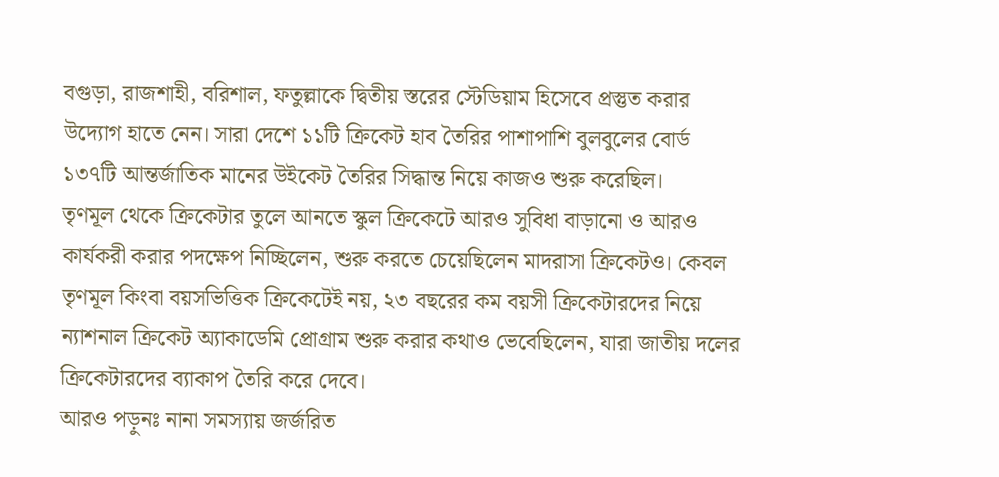বগুড়া, রাজশাহী, বরিশাল, ফতুল্লাকে দ্বিতীয় স্তরের স্টেডিয়াম হিসেবে প্রস্তুত করার উদ্যোগ হাতে নেন। সারা দেশে ১১টি ক্রিকেট হাব তৈরির পাশাপাশি বুলবুলের বোর্ড ১৩৭টি আন্তর্জাতিক মানের উইকেট তৈরির সিদ্ধান্ত নিয়ে কাজও শুরু করেছিল।
তৃণমূল থেকে ক্রিকেটার তুলে আনতে স্কুল ক্রিকেটে আরও সুবিধা বাড়ানো ও আরও কার্যকরী করার পদক্ষেপ নিচ্ছিলেন, শুরু করতে চেয়েছিলেন মাদরাসা ক্রিকেটও। কেবল তৃণমূল কিংবা বয়সভিত্তিক ক্রিকেটেই নয়, ২৩ বছরের কম বয়সী ক্রিকেটারদের নিয়ে ন্যাশনাল ক্রিকেট অ্যাকাডেমি প্রোগ্রাম শুরু করার কথাও ভেবেছিলেন, যারা জাতীয় দলের ক্রিকেটারদের ব্যাকাপ তৈরি করে দেবে।
আরও পড়ুনঃ নানা সমস্যায় জর্জরিত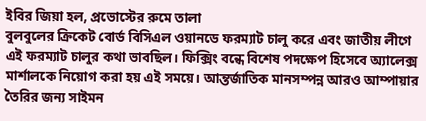ইবির জিয়া হল, প্রভোস্টের রুমে তালা
বুলবুলের ক্রিকেট বোর্ড বিসিএল ওয়ানডে ফরম্যাট চালু করে এবং জাতীয় লীগে এই ফরম্যাট চালুর কথা ভাবছিল। ফিক্সিং বন্ধে বিশেষ পদক্ষেপ হিসেবে অ্যালেক্স মার্শালকে নিয়োগ করা হয় এই সময়ে। আন্তর্জাতিক মানসম্পন্ন আরও আম্পায়ার তৈরির জন্য সাইমন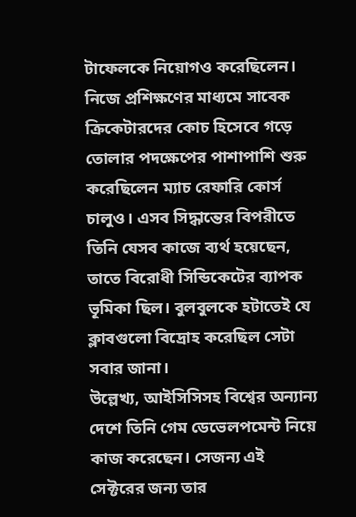টাফেলকে নিয়োগও করেছিলেন।
নিজে প্রশিক্ষণের মাধ্যমে সাবেক ক্রিকেটারদের কোচ হিসেবে গড়ে তোলার পদক্ষেপের পাশাপাশি শুরু করেছিলেন ম্যাচ রেফারি কোর্স চালুও। এসব সিদ্ধান্তের বিপরীতে তিনি যেসব কাজে ব্যর্থ হয়েছেন, তাতে বিরোধী সিন্ডিকেটের ব্যাপক ভূমিকা ছিল। বুলবুলকে হটাতেই যে ক্লাবগুলো বিদ্রোহ করেছিল সেটা সবার জানা।
উল্লেখ্য, আইসিসিসহ বিশ্বের অন্যান্য দেশে তিনি গেম ডেভেলপমেন্ট নিয়ে কাজ করেছেন। সেজন্য এই সেক্টরের জন্য তার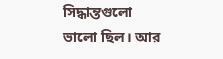সিদ্ধান্তগুলো ভালো ছিল। আর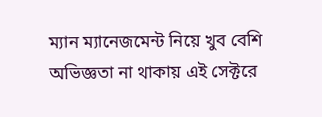ম্যান ম্যানেজমেন্ট নিয়ে খুব বেশি অভিজ্ঞতা না থাকায় এই সেক্টরে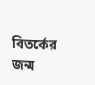বিতর্কের জন্ম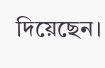দিয়েছেন।